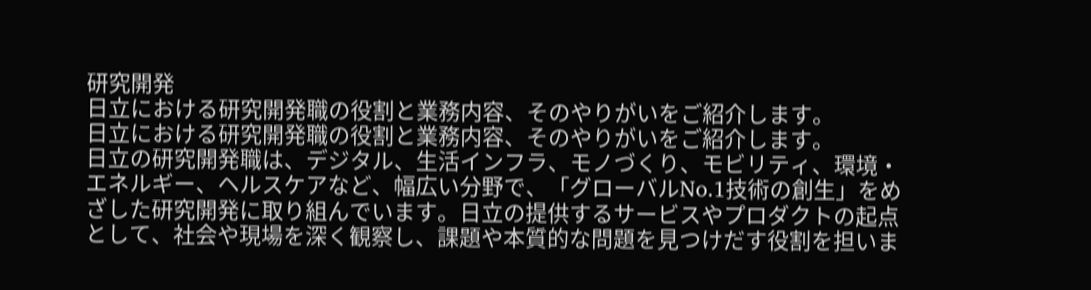研究開発
日立における研究開発職の役割と業務内容、そのやりがいをご紹介します。
日立における研究開発職の役割と業務内容、そのやりがいをご紹介します。
日立の研究開発職は、デジタル、生活インフラ、モノづくり、モビリティ、環境・エネルギー、ヘルスケアなど、幅広い分野で、「グローバルNo.1技術の創生」をめざした研究開発に取り組んでいます。日立の提供するサービスやプロダクトの起点として、社会や現場を深く観察し、課題や本質的な問題を見つけだす役割を担いま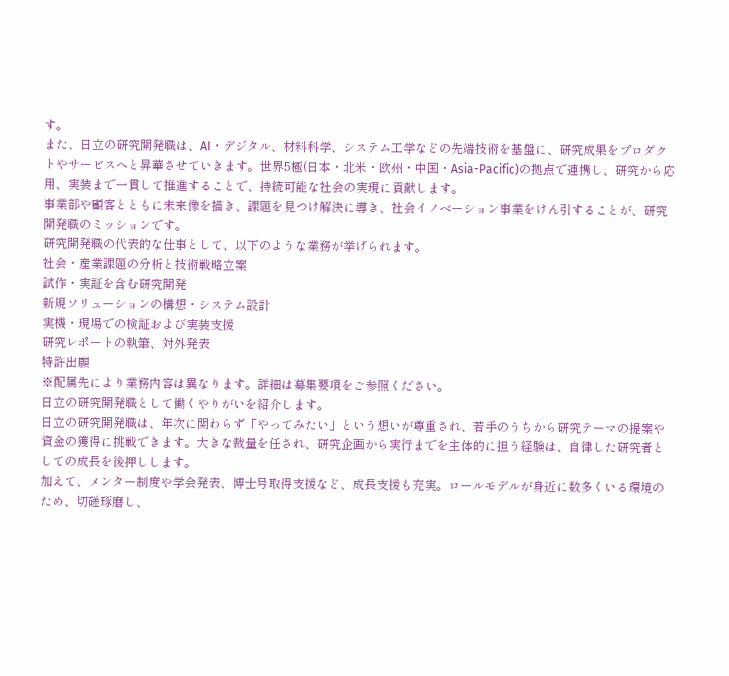す。
また、日立の研究開発職は、AI・デジタル、材料科学、システム工学などの先端技術を基盤に、研究成果をプロダクトやサービスへと昇華させていきます。世界5極(日本・北米・欧州・中国・Asia-Pacific)の拠点で連携し、研究から応用、実装まで一貫して推進することで、持続可能な社会の実現に貢献します。
事業部や顧客とともに未来像を描き、課題を見つけ解決に導き、社会イノベーション事業をけん引することが、研究開発職のミッションです。
研究開発職の代表的な仕事として、以下のような業務が挙げられます。
社会・産業課題の分析と技術戦略立案
試作・実証を含む研究開発
新規ソリューションの構想・システム設計
実機・現場での検証および実装支援
研究レポートの執筆、対外発表
特許出願
※配属先により業務内容は異なります。詳細は募集要項をご参照ください。
日立の研究開発職として働くやりがいを紹介します。
日立の研究開発職は、年次に関わらず「やってみたい」という想いが尊重され、若手のうちから研究テーマの提案や資金の獲得に挑戦できます。大きな裁量を任され、研究企画から実行までを主体的に担う経験は、自律した研究者としての成長を後押しします。
加えて、メンター制度や学会発表、博士号取得支援など、成長支援も充実。ロールモデルが身近に数多くいる環境のため、切磋琢磨し、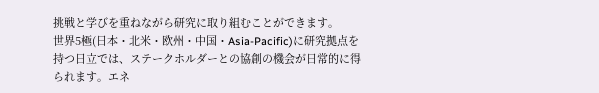挑戦と学びを重ねながら研究に取り組むことができます。
世界5極(日本・北米・欧州・中国・Asia-Pacific)に研究拠点を持つ日立では、ステークホルダーとの協創の機会が日常的に得られます。エネ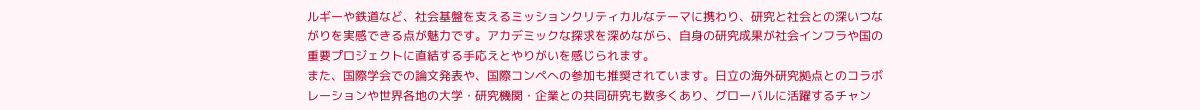ルギーや鉄道など、社会基盤を支えるミッションクリティカルなテーマに携わり、研究と社会との深いつながりを実感できる点が魅力です。アカデミックな探求を深めながら、自身の研究成果が社会インフラや国の重要プロジェクトに直結する手応えとやりがいを感じられます。
また、国際学会での論文発表や、国際コンペへの参加も推奨されています。日立の海外研究拠点とのコラボレーションや世界各地の大学・研究機関・企業との共同研究も数多くあり、グローバルに活躍するチャン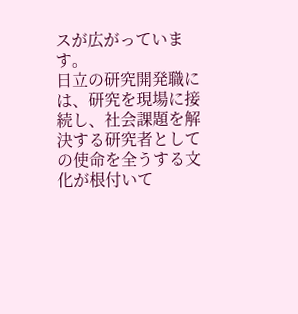スが広がっています。
日立の研究開発職には、研究を現場に接続し、社会課題を解決する研究者としての使命を全うする文化が根付いて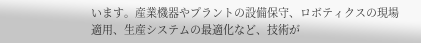います。産業機器やプラントの設備保守、ロボティクスの現場適用、生産システムの最適化など、技術が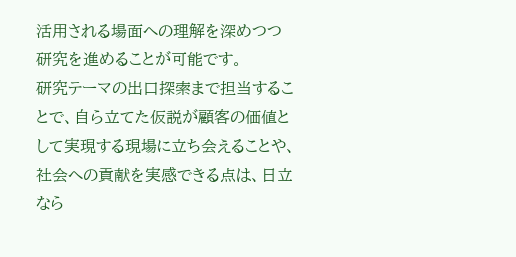活用される場面への理解を深めつつ研究を進めることが可能です。
研究テーマの出口探索まで担当することで、自ら立てた仮説が顧客の価値として実現する現場に立ち会えることや、社会への貢献を実感できる点は、日立なら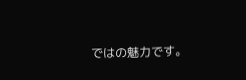ではの魅力です。